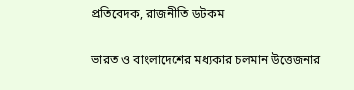প্রতিবেদক, রাজনীতি ডটকম

ভারত ও বাংলাদেশের মধ্যকার চলমান উত্তেজনার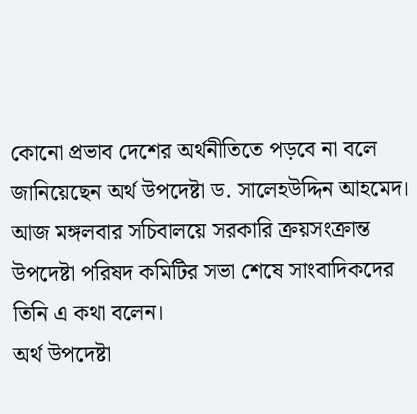কোনো প্রভাব দেশের অর্থনীতিতে পড়বে না বলে জানিয়েছেন অর্থ উপদেষ্টা ড. সালেহউদ্দিন আহমেদ। আজ মঙ্গলবার সচিবালয়ে সরকারি ক্রয়সংক্রান্ত উপদেষ্টা পরিষদ কমিটির সভা শেষে সাংবাদিকদের তিনি এ কথা বলেন।
অর্থ উপদেষ্টা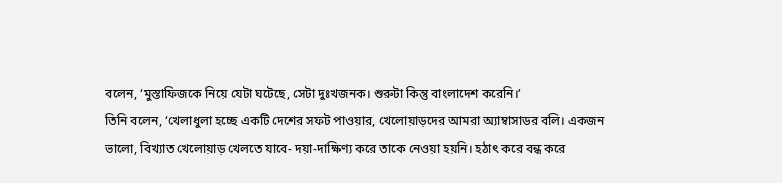বলেন, ‘মুস্তাফিজকে নিয়ে যেটা ঘটেছে, সেটা দুঃখজনক। শুরুটা কিন্তু বাংলাদেশ করেনি।’
তিনি বলেন, ‘খেলাধুলা হচ্ছে একটি দেশের সফট পাওয়ার, খেলোয়াড়দের আমরা অ্যাম্বাসাডর বলি। একজন ভালো, বিখ্যাত খেলোয়াড় খেলতে যাবে- দয়া-দাক্ষিণ্য করে তাকে নেওয়া হয়নি। হঠাৎ করে বন্ধ করে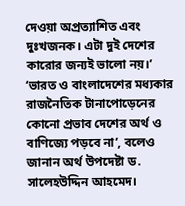দেওয়া অপ্রত্যাশিত এবং দুঃখজনক। এটা দুই দেশের কারোর জন্যই ভালো নয়।’
‘ভারত ও বাংলাদেশের মধ্যকার রাজনৈতিক টানাপোড়েনের কোনো প্রভাব দেশের অর্থ ও বাণিজ্যে পড়বে না’, বলেও জানান অর্থ উপদেষ্টা ড. সালেহউদ্দিন আহমেদ।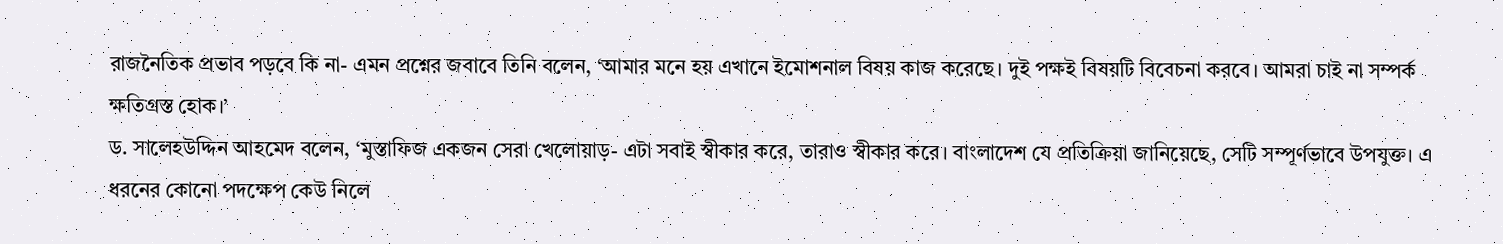রাজনৈতিক প্রভাব পড়বে কি না- এমন প্রশ্নের জবাবে তিনি বলেন, ‘আমার মনে হয় এখানে ইমোশনাল বিষয় কাজ করেছে। দুই পক্ষই বিষয়টি বিবেচনা করবে। আমরা চাই না সম্পর্ক ক্ষতিগ্রস্ত হোক।’
ড. সালেহউদ্দিন আহমেদ বলেন, ‘মুস্তাফিজ একজন সেরা খেলোয়াড়- এটা সবাই স্বীকার করে, তারাও স্বীকার করে। বাংলাদেশ যে প্রতিক্রিয়া জানিয়েছে, সেটি সম্পূর্ণভাবে উপযুক্ত। এ ধরনের কোনো পদক্ষেপ কেউ নিলে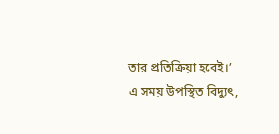তার প্রতিক্রিয়া হবেই।’
এ সময় উপস্থিত বিদ্যুৎ,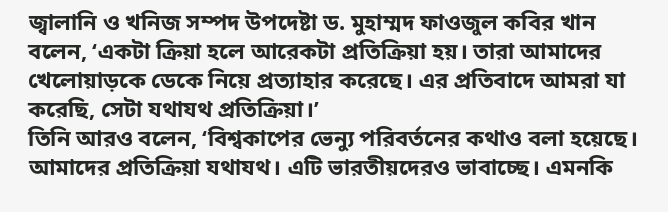জ্বালানি ও খনিজ সম্পদ উপদেষ্টা ড. মুহাম্মদ ফাওজুল কবির খান বলেন, ‘একটা ক্রিয়া হলে আরেকটা প্রতিক্রিয়া হয়। তারা আমাদের খেলোয়াড়কে ডেকে নিয়ে প্রত্যাহার করেছে। এর প্রতিবাদে আমরা যা করেছি, সেটা যথাযথ প্রতিক্রিয়া।’
তিনি আরও বলেন, ‘বিশ্বকাপের ভেন্যু পরিবর্তনের কথাও বলা হয়েছে। আমাদের প্রতিক্রিয়া যথাযথ। এটি ভারতীয়দেরও ভাবাচ্ছে। এমনকি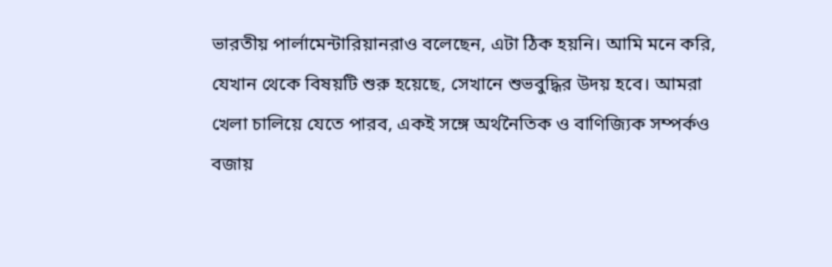ভারতীয় পার্লামেন্টারিয়ানরাও বলেছেন, এটা ঠিক হয়নি। আমি মনে করি, যেখান থেকে বিষয়টি শুরু হয়েছে, সেখানে শুভবুদ্ধির উদয় হবে। আমরা খেলা চালিয়ে যেতে পারব, একই সঙ্গে অর্থনৈতিক ও বাণিজ্যিক সম্পর্কও বজায়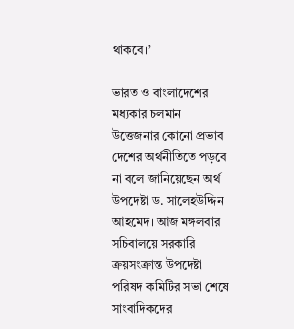থাকবে।’

ভারত ও বাংলাদেশের মধ্যকার চলমান উত্তেজনার কোনো প্রভাব দেশের অর্থনীতিতে পড়বে না বলে জানিয়েছেন অর্থ উপদেষ্টা ড. সালেহউদ্দিন আহমেদ। আজ মঙ্গলবার সচিবালয়ে সরকারি ক্রয়সংক্রান্ত উপদেষ্টা পরিষদ কমিটির সভা শেষে সাংবাদিকদের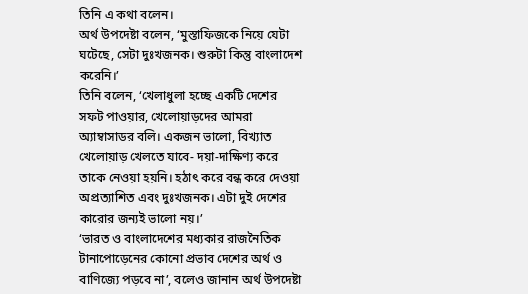তিনি এ কথা বলেন।
অর্থ উপদেষ্টা বলেন, ‘মুস্তাফিজকে নিয়ে যেটা ঘটেছে, সেটা দুঃখজনক। শুরুটা কিন্তু বাংলাদেশ করেনি।’
তিনি বলেন, ‘খেলাধুলা হচ্ছে একটি দেশের সফট পাওয়ার, খেলোয়াড়দের আমরা অ্যাম্বাসাডর বলি। একজন ভালো, বিখ্যাত খেলোয়াড় খেলতে যাবে- দয়া-দাক্ষিণ্য করে তাকে নেওয়া হয়নি। হঠাৎ করে বন্ধ করে দেওয়া অপ্রত্যাশিত এবং দুঃখজনক। এটা দুই দেশের কারোর জন্যই ভালো নয়।’
‘ভারত ও বাংলাদেশের মধ্যকার রাজনৈতিক টানাপোড়েনের কোনো প্রভাব দেশের অর্থ ও বাণিজ্যে পড়বে না’, বলেও জানান অর্থ উপদেষ্টা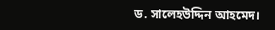ড. সালেহউদ্দিন আহমেদ।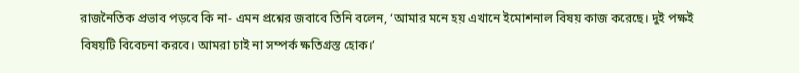রাজনৈতিক প্রভাব পড়বে কি না- এমন প্রশ্নের জবাবে তিনি বলেন, ‘আমার মনে হয় এখানে ইমোশনাল বিষয় কাজ করেছে। দুই পক্ষই বিষয়টি বিবেচনা করবে। আমরা চাই না সম্পর্ক ক্ষতিগ্রস্ত হোক।’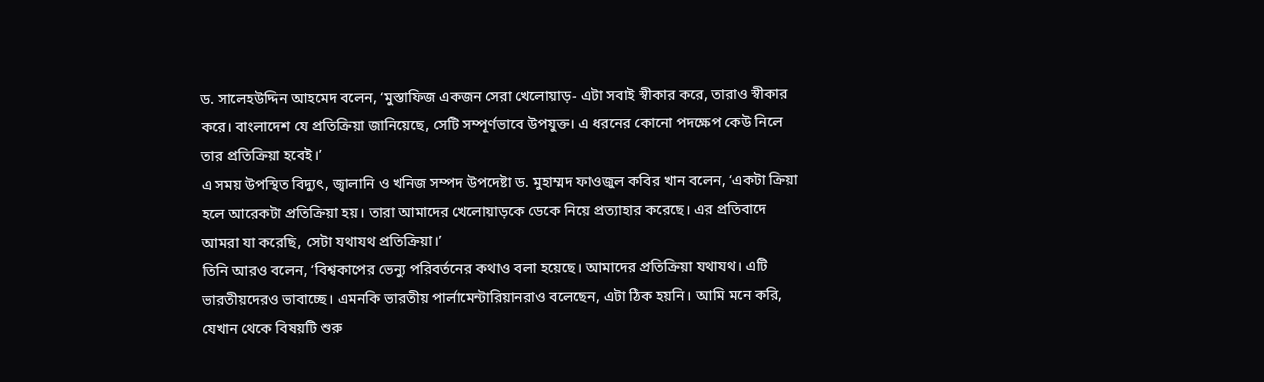ড. সালেহউদ্দিন আহমেদ বলেন, ‘মুস্তাফিজ একজন সেরা খেলোয়াড়- এটা সবাই স্বীকার করে, তারাও স্বীকার করে। বাংলাদেশ যে প্রতিক্রিয়া জানিয়েছে, সেটি সম্পূর্ণভাবে উপযুক্ত। এ ধরনের কোনো পদক্ষেপ কেউ নিলে তার প্রতিক্রিয়া হবেই।’
এ সময় উপস্থিত বিদ্যুৎ, জ্বালানি ও খনিজ সম্পদ উপদেষ্টা ড. মুহাম্মদ ফাওজুল কবির খান বলেন, ‘একটা ক্রিয়া হলে আরেকটা প্রতিক্রিয়া হয়। তারা আমাদের খেলোয়াড়কে ডেকে নিয়ে প্রত্যাহার করেছে। এর প্রতিবাদে আমরা যা করেছি, সেটা যথাযথ প্রতিক্রিয়া।’
তিনি আরও বলেন, ‘বিশ্বকাপের ভেন্যু পরিবর্তনের কথাও বলা হয়েছে। আমাদের প্রতিক্রিয়া যথাযথ। এটি ভারতীয়দেরও ভাবাচ্ছে। এমনকি ভারতীয় পার্লামেন্টারিয়ানরাও বলেছেন, এটা ঠিক হয়নি। আমি মনে করি, যেখান থেকে বিষয়টি শুরু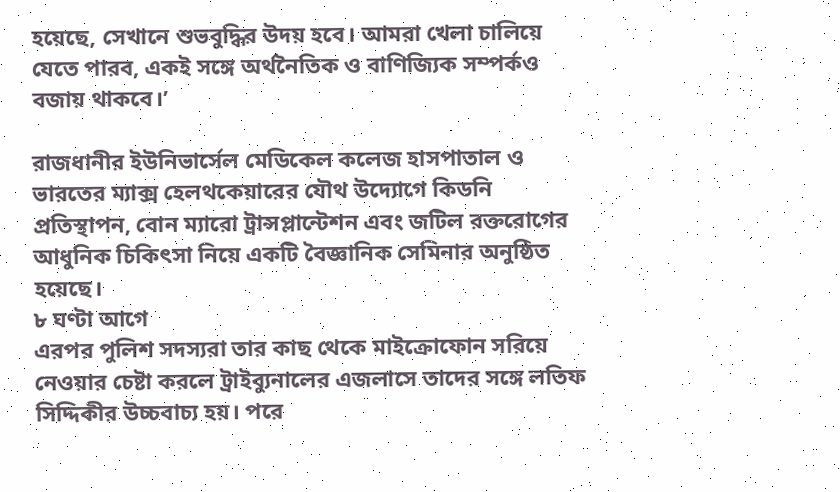হয়েছে, সেখানে শুভবুদ্ধির উদয় হবে। আমরা খেলা চালিয়ে যেতে পারব, একই সঙ্গে অর্থনৈতিক ও বাণিজ্যিক সম্পর্কও বজায় থাকবে।’

রাজধানীর ইউনিভার্সেল মেডিকেল কলেজ হাসপাতাল ও ভারতের ম্যাক্স হেলথকেয়ারের যৌথ উদ্যোগে কিডনি প্রতিস্থাপন, বোন ম্যারো ট্রান্সপ্লান্টেশন এবং জটিল রক্তরোগের আধুনিক চিকিৎসা নিয়ে একটি বৈজ্ঞানিক সেমিনার অনুষ্ঠিত হয়েছে।
৮ ঘণ্টা আগে
এরপর পুলিশ সদস্যরা তার কাছ থেকে মাইক্রোফোন সরিয়ে নেওয়ার চেষ্টা করলে ট্রাইব্যুনালের এজলাসে তাদের সঙ্গে লতিফ সিদ্দিকীর উচ্চবাচ্য হয়। পরে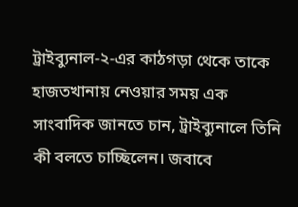ট্রাইব্যুনাল-২-এর কাঠগড়া থেকে তাকে হাজতখানায় নেওয়ার সময় এক সাংবাদিক জানতে চান, ট্রাইব্যুনালে তিনি কী বলতে চাচ্ছিলেন। জবাবে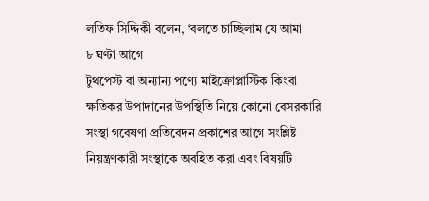লতিফ সিদ্দিকী বলেন, ‘বলতে চাচ্ছিলাম যে আমা
৮ ঘণ্টা আগে
টুথপেস্ট বা অন্যান্য পণ্যে মাইক্রোপ্লাস্টিক কিংবা ক্ষতিকর উপাদানের উপস্থিতি নিয়ে কোনো বেসরকারি সংস্থা গবেষণা প্রতিবেদন প্রকাশের আগে সংশ্লিষ্ট নিয়ন্ত্রণকারী সংস্থাকে অবহিত করা এবং বিষয়টি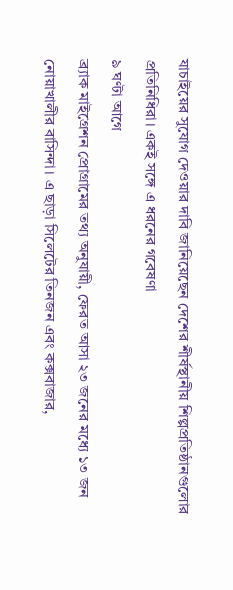যাচাইয়ের সুযোগ দেওয়ার দাবি জানিয়েছেন দেশের শীর্ষস্থানীয় শিল্পপ্রতিষ্ঠানগুলোর প্রতিনিধিরা। একই সঙ্গে এ ধরনের গবেষণা
৯ ঘণ্টা আগে
ব্র্যাক মাইগ্রেশন প্রোগ্রামের তথ্য অনুযায়ী, ফেরত আসা ২৩ জনের মধ্যে ১৩ জন নোয়াখালীর বাসিন্দা। এ ছাড়া সিলেটের তিনজন এবং কক্সবাজার,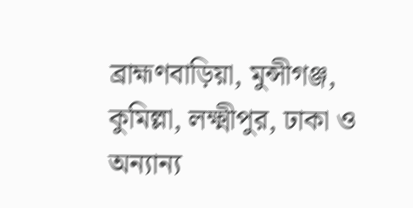ব্রাহ্মণবাড়িয়া, মুন্সীগঞ্জ, কুমিল্লা, লক্ষ্মীপুর, ঢাকা ও অন্যান্য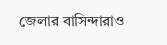জেলার বাসিন্দারাও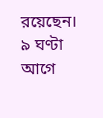রয়েছেন।
৯ ঘণ্টা আগে